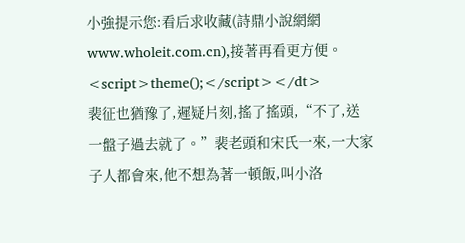小強提示您:看后求收藏(詩鼎小說網網www.wholeit.com.cn),接著再看更方便。
<script>theme();</script></dt>
裴征也猶豫了,遲疑片刻,搖了搖頭,“不了,送一盤子過去就了。”裴老頭和宋氏一來,一大家子人都會來,他不想為著一頓飯,叫小洛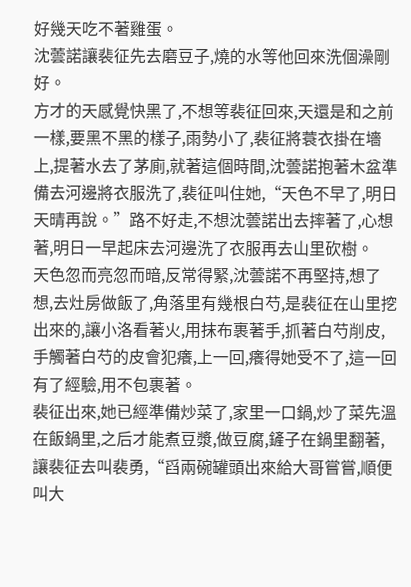好幾天吃不著雞蛋。
沈蕓諾讓裴征先去磨豆子,燒的水等他回來洗個澡剛好。
方才的天感覺快黑了,不想等裴征回來,天還是和之前一樣,要黑不黑的樣子,雨勢小了,裴征將蓑衣掛在墻上,提著水去了茅廁,就著這個時間,沈蕓諾抱著木盆準備去河邊將衣服洗了,裴征叫住她,“天色不早了,明日天晴再說。”路不好走,不想沈蕓諾出去摔著了,心想著,明日一早起床去河邊洗了衣服再去山里砍樹。
天色忽而亮忽而暗,反常得緊,沈蕓諾不再堅持,想了想,去灶房做飯了,角落里有幾根白芍,是裴征在山里挖出來的,讓小洛看著火,用抹布裹著手,抓著白芍削皮,手觸著白芍的皮會犯癢,上一回,癢得她受不了,這一回有了經驗,用不包裹著。
裴征出來,她已經準備炒菜了,家里一口鍋,炒了菜先溫在飯鍋里,之后才能煮豆漿,做豆腐,鏟子在鍋里翻著,讓裴征去叫裴勇,“舀兩碗罐頭出來給大哥嘗嘗,順便叫大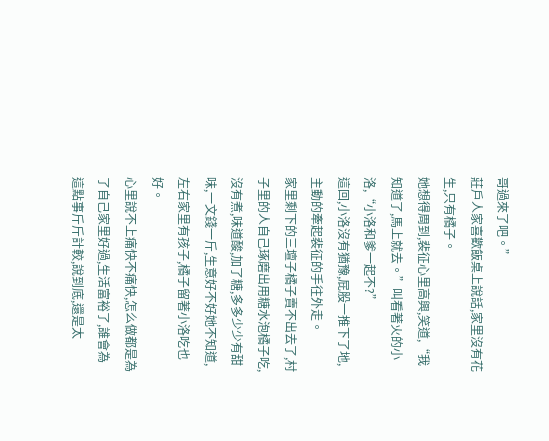哥過來了吧。”
莊戶人家喜歡飯桌上說話,家里沒有花生,只有橘子。
她想得周到,裴征心里高興,笑道,“我知道了,馬上就去。”叫看著火的小洛,“小洛和爹一起不?”
這回,小洛沒有猶豫,屁股一推下了地,主動的牽起裴征的手往外走。
家里剩下的三壇子橘子賣不出去了,村子里的人自己琢磨出用糖水泡橘子吃,沒有煮,味道酸,加了糖,多多少少有甜味,一文錢一斤,生意好不好她不知道,左右家里有孩子,橘子留著小洛吃也好。
心里說不上痛快不痛快,怎么做都是為了自己家里好過,生活富裕了,誰會為這點事斤斤計較,說到底,還是太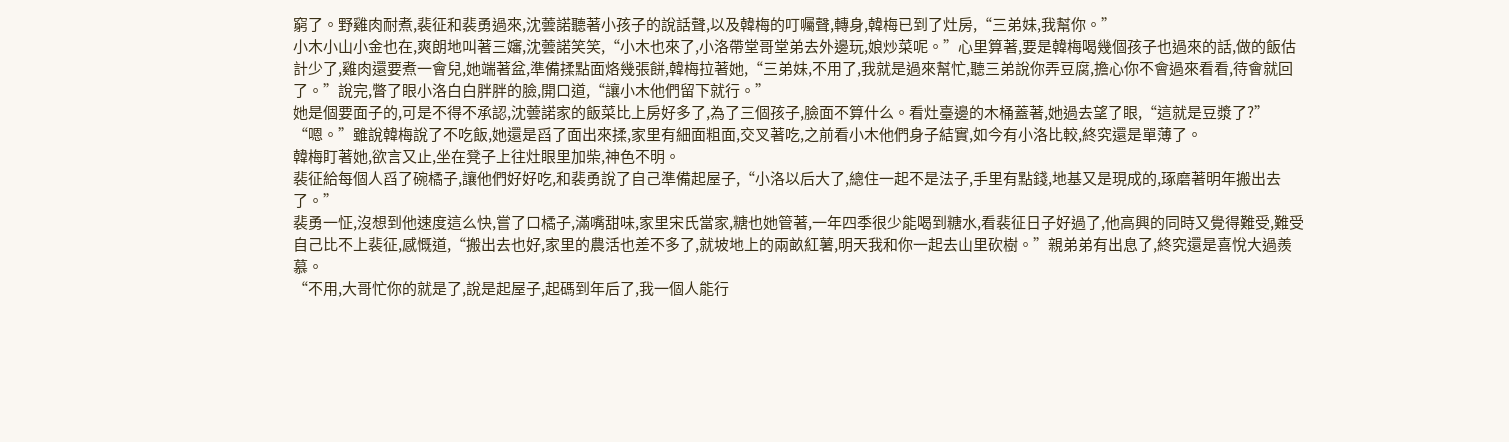窮了。野雞肉耐煮,裴征和裴勇過來,沈蕓諾聽著小孩子的說話聲,以及韓梅的叮囑聲,轉身,韓梅已到了灶房,“三弟妹,我幫你。”
小木小山小金也在,爽朗地叫著三嬸,沈蕓諾笑笑,“小木也來了,小洛帶堂哥堂弟去外邊玩,娘炒菜呢。”心里算著,要是韓梅喝幾個孩子也過來的話,做的飯估計少了,雞肉還要煮一會兒,她端著盆,準備揉點面烙幾張餅,韓梅拉著她,“三弟妹,不用了,我就是過來幫忙,聽三弟說你弄豆腐,擔心你不會過來看看,待會就回了。”說完,瞥了眼小洛白白胖胖的臉,開口道,“讓小木他們留下就行。”
她是個要面子的,可是不得不承認,沈蕓諾家的飯菜比上房好多了,為了三個孩子,臉面不算什么。看灶臺邊的木桶蓋著,她過去望了眼,“這就是豆漿了?”
“嗯。”雖說韓梅說了不吃飯,她還是舀了面出來揉,家里有細面粗面,交叉著吃,之前看小木他們身子結實,如今有小洛比較,終究還是單薄了。
韓梅盯著她,欲言又止,坐在凳子上往灶眼里加柴,神色不明。
裴征給每個人舀了碗橘子,讓他們好好吃,和裴勇說了自己準備起屋子,“小洛以后大了,總住一起不是法子,手里有點錢,地基又是現成的,琢磨著明年搬出去了。”
裴勇一怔,沒想到他速度這么快,嘗了口橘子,滿嘴甜味,家里宋氏當家,糖也她管著,一年四季很少能喝到糖水,看裴征日子好過了,他高興的同時又覺得難受,難受自己比不上裴征,感慨道,“搬出去也好,家里的農活也差不多了,就坡地上的兩畝紅薯,明天我和你一起去山里砍樹。”親弟弟有出息了,終究還是喜悅大過羨慕。
“不用,大哥忙你的就是了,說是起屋子,起碼到年后了,我一個人能行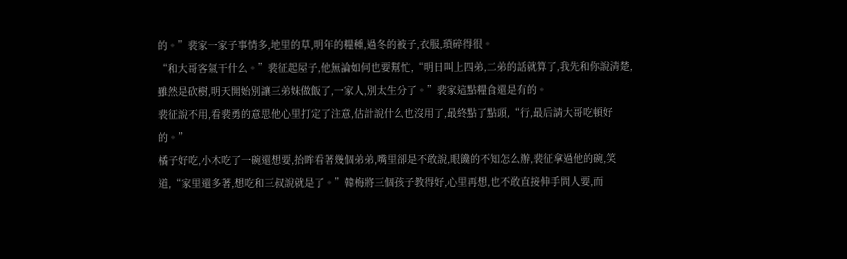的。”裴家一家子事情多,地里的草,明年的糧種,過冬的被子,衣服,瑣碎得很。
“和大哥客氣干什么。”裴征起屋子,他無論如何也要幫忙,“明日叫上四弟,二弟的話就算了,我先和你說清楚,雖然是砍樹,明天開始別讓三弟妹做飯了,一家人,別太生分了。”裴家這點糧食還是有的。
裴征說不用,看裴勇的意思他心里打定了注意,估計說什么也沒用了,最終點了點頭,“行,最后請大哥吃頓好的。”
橘子好吃,小木吃了一碗還想要,抬眸看著幾個弟弟,嘴里卻是不敢說,眼饞的不知怎么辦,裴征拿過他的碗,笑道,“家里還多著,想吃和三叔說就是了。”韓梅將三個孩子教得好,心里再想,也不敢直接伸手問人要,而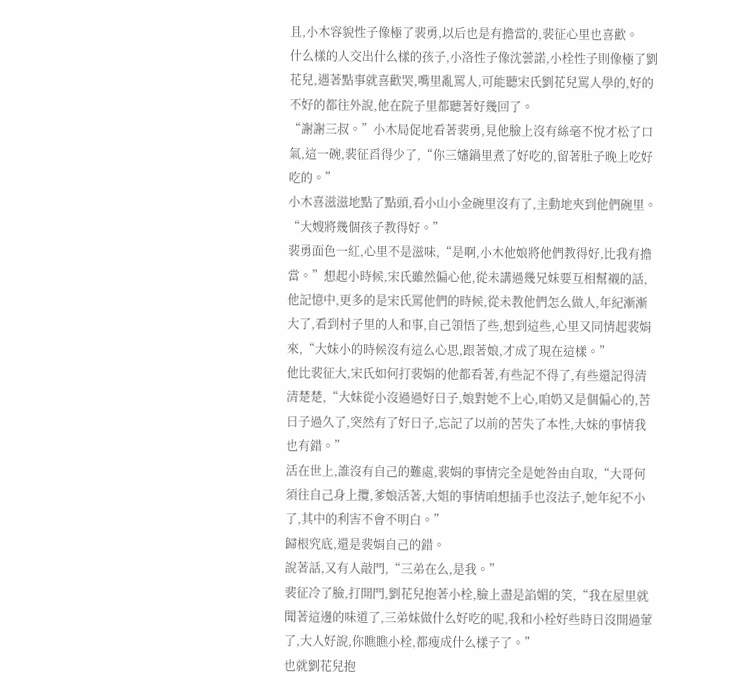且,小木容貌性子像極了裴勇,以后也是有擔當的,裴征心里也喜歡。
什么樣的人交出什么樣的孩子,小洛性子像沈蕓諾,小栓性子則像極了劉花兒,遇著點事就喜歡哭,嘴里亂罵人,可能聽宋氏劉花兒罵人學的,好的不好的都往外說,他在院子里都聽著好幾回了。
“謝謝三叔。”小木局促地看著裴勇,見他臉上沒有絲毫不悅才松了口氣,這一碗,裴征舀得少了,“你三嬸鍋里煮了好吃的,留著肚子晚上吃好吃的。”
小木喜滋滋地點了點頭,看小山小金碗里沒有了,主動地夾到他們碗里。
“大嫂將幾個孩子教得好。”
裴勇面色一紅,心里不是滋味,“是啊,小木他娘將他們教得好,比我有擔當。”想起小時候,宋氏雖然偏心他,從未講過幾兄妹要互相幫襯的話,他記憶中,更多的是宋氏罵他們的時候,從未教他們怎么做人,年紀漸漸大了,看到村子里的人和事,自己領悟了些,想到這些,心里又同情起裴娟來,“大妹小的時候沒有這么心思,跟著娘,才成了現在這樣。”
他比裴征大,宋氏如何打裴娟的他都看著,有些記不得了,有些還記得清清楚楚,“大妹從小沒過過好日子,娘對她不上心,咱奶又是個偏心的,苦日子過久了,突然有了好日子,忘記了以前的苦失了本性,大妹的事情我也有錯。”
活在世上,誰沒有自己的難處,裴娟的事情完全是她咎由自取,“大哥何須往自己身上攬,爹娘活著,大姐的事情咱想插手也沒法子,她年紀不小了,其中的利害不會不明白。”
歸根究底,還是裴娟自己的錯。
說著話,又有人敲門,“三弟在么,是我。”
裴征冷了臉,打開門,劉花兒抱著小栓,臉上盡是諂媚的笑,“我在屋里就聞著這邊的味道了,三弟妹做什么好吃的呢,我和小栓好些時日沒開過葷了,大人好說,你瞧瞧小栓,都瘦成什么樣子了。”
也就劉花兒抱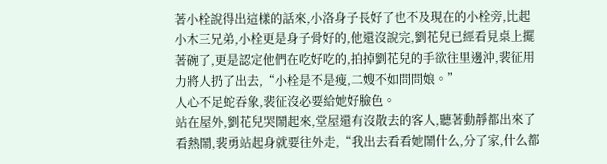著小栓說得出這樣的話來,小洛身子長好了也不及現在的小栓旁,比起小木三兄弟,小栓更是身子骨好的,他還沒說完,劉花兒已經看見桌上擺著碗了,更是認定他們在吃好吃的,拍掉劉花兒的手欲往里邊沖,裴征用力將人扔了出去,“小栓是不是瘦,二嫂不如問問娘。”
人心不足蛇吞象,裴征沒必要給她好臉色。
站在屋外,劉花兒哭鬧起來,堂屋還有沒散去的客人,聽著動靜都出來了看熱鬧,裴勇站起身就要往外走,“我出去看看她鬧什么,分了家,什么都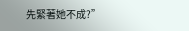先緊著她不成?”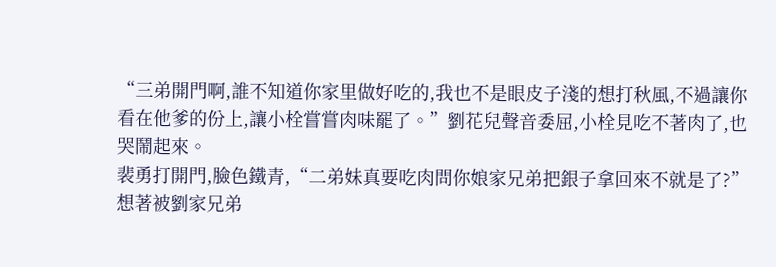“三弟開門啊,誰不知道你家里做好吃的,我也不是眼皮子淺的想打秋風,不過讓你看在他爹的份上,讓小栓嘗嘗肉味罷了。”劉花兒聲音委屈,小栓見吃不著肉了,也哭鬧起來。
裴勇打開門,臉色鐵青,“二弟妹真要吃肉問你娘家兄弟把銀子拿回來不就是了?”
想著被劉家兄弟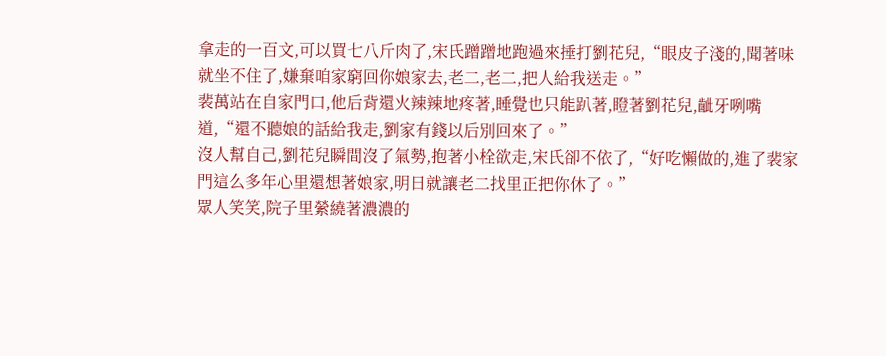拿走的一百文,可以買七八斤肉了,宋氏蹭蹭地跑過來捶打劉花兒,“眼皮子淺的,聞著味就坐不住了,嫌棄咱家窮回你娘家去,老二,老二,把人給我送走。”
裴萬站在自家門口,他后背還火辣辣地疼著,睡覺也只能趴著,瞪著劉花兒,齜牙咧嘴道,“還不聽娘的話給我走,劉家有錢以后別回來了。”
沒人幫自己,劉花兒瞬間沒了氣勢,抱著小栓欲走,宋氏卻不依了,“好吃懶做的,進了裴家門這么多年心里還想著娘家,明日就讓老二找里正把你休了。”
眾人笑笑,院子里縈繞著濃濃的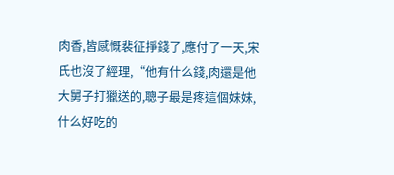肉香,皆感慨裴征掙錢了,應付了一天,宋氏也沒了經理,“他有什么錢,肉還是他大舅子打獵送的,聰子最是疼這個妹妹,什么好吃的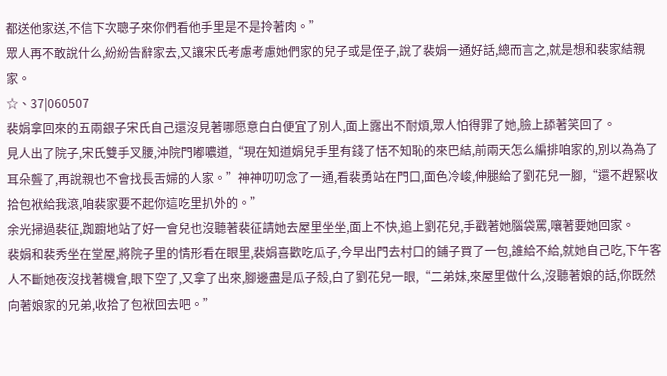都送他家送,不信下次聰子來你們看他手里是不是拎著肉。”
眾人再不敢說什么,紛紛告辭家去,又讓宋氏考慮考慮她們家的兒子或是侄子,說了裴娟一通好話,總而言之,就是想和裴家結親家。
☆、37|060507
裴娟拿回來的五兩銀子宋氏自己還沒見著哪愿意白白便宜了別人,面上露出不耐煩,眾人怕得罪了她,臉上舔著笑回了。
見人出了院子,宋氏雙手叉腰,沖院門嘟噥道,“現在知道娟兒手里有錢了恬不知恥的來巴結,前兩天怎么編排咱家的,別以為為了耳朵聾了,再說親也不會找長舌婦的人家。”神神叨叨念了一通,看裴勇站在門口,面色冷峻,伸腿給了劉花兒一腳,“還不趕緊收拾包袱給我滾,咱裴家要不起你這吃里扒外的。”
余光掃過裴征,踟躕地站了好一會兒也沒聽著裴征請她去屋里坐坐,面上不快,追上劉花兒,手戳著她腦袋罵,嚷著要她回家。
裴娟和裴秀坐在堂屋,將院子里的情形看在眼里,裴娟喜歡吃瓜子,今早出門去村口的鋪子買了一包,誰給不給,就她自己吃,下午客人不斷她夜沒找著機會,眼下空了,又拿了出來,腳邊盡是瓜子殼,白了劉花兒一眼,“二弟妹,來屋里做什么,沒聽著娘的話,你既然向著娘家的兄弟,收拾了包袱回去吧。”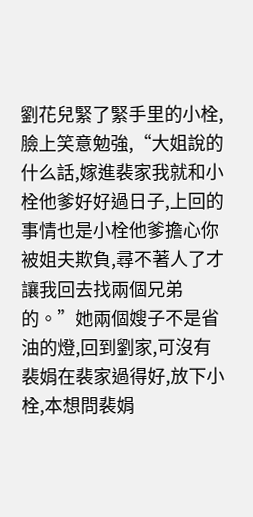劉花兒緊了緊手里的小栓,臉上笑意勉強,“大姐說的什么話,嫁進裴家我就和小栓他爹好好過日子,上回的事情也是小栓他爹擔心你被姐夫欺負,尋不著人了才讓我回去找兩個兄弟的。”她兩個嫂子不是省油的燈,回到劉家,可沒有裴娟在裴家過得好,放下小栓,本想問裴娟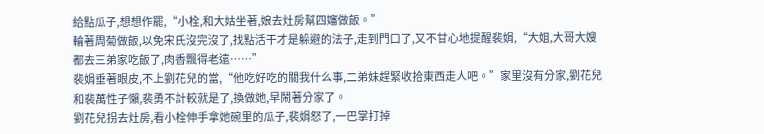給點瓜子,想想作罷,“小栓,和大姑坐著,娘去灶房幫四嬸做飯。”
輪著周菊做飯,以免宋氏沒完沒了,找點活干才是躲避的法子,走到門口了,又不甘心地提醒裴娟,“大姐,大哥大嫂都去三弟家吃飯了,肉香飄得老遠……”
裴娟垂著眼皮,不上劉花兒的當,“他吃好吃的關我什么事,二弟妹趕緊收拾東西走人吧。”家里沒有分家,劉花兒和裴萬性子懶,裴勇不計較就是了,換做她,早鬧著分家了。
劉花兒拐去灶房,看小栓伸手拿她碗里的瓜子,裴娟怒了,一巴掌打掉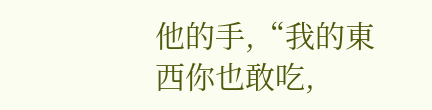他的手,“我的東西你也敢吃,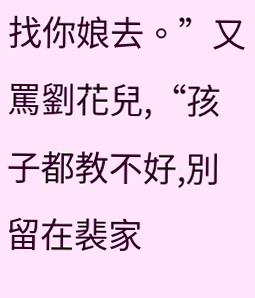找你娘去。”又罵劉花兒,“孩子都教不好,別留在裴家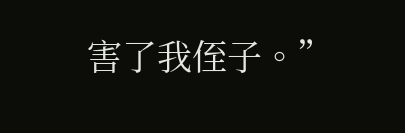害了我侄子。”